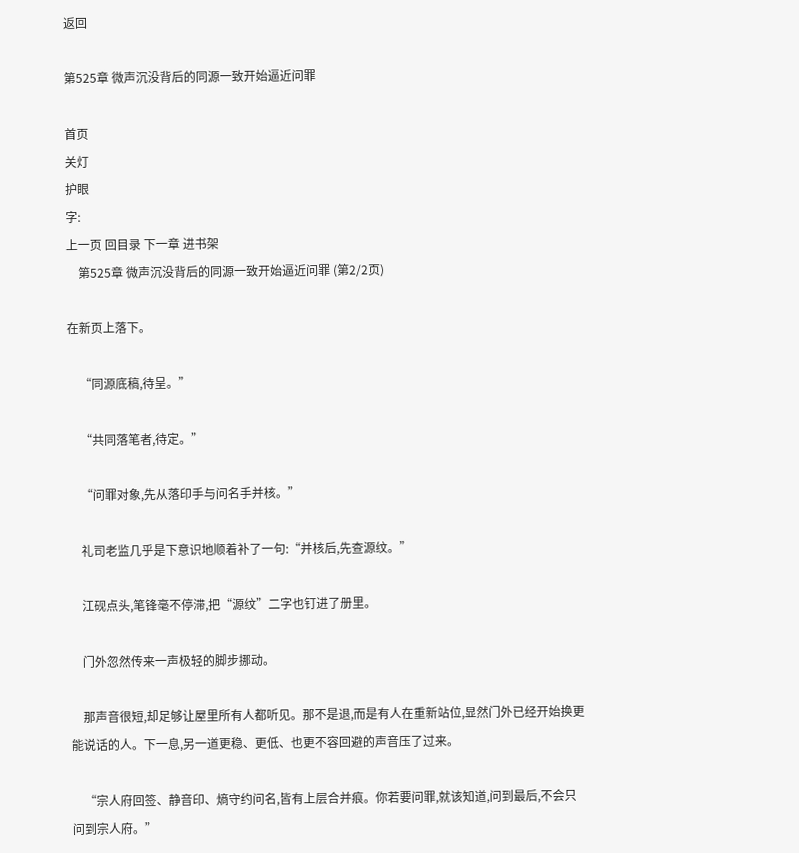返回

第525章 微声沉没背后的同源一致开始逼近问罪

首页
关灯
护眼
字:
上一页 回目录 下一章 进书架
    第525章 微声沉没背后的同源一致开始逼近问罪 (第2/2页)

在新页上落下。

    “同源底稿,待呈。”

    “共同落笔者,待定。”

    “问罪对象,先从落印手与问名手并核。”

    礼司老监几乎是下意识地顺着补了一句:“并核后,先查源纹。”

    江砚点头,笔锋毫不停滞,把“源纹”二字也钉进了册里。

    门外忽然传来一声极轻的脚步挪动。

    那声音很短,却足够让屋里所有人都听见。那不是退,而是有人在重新站位,显然门外已经开始换更能说话的人。下一息,另一道更稳、更低、也更不容回避的声音压了过来。

    “宗人府回签、静音印、熵守约问名,皆有上层合并痕。你若要问罪,就该知道,问到最后,不会只问到宗人府。”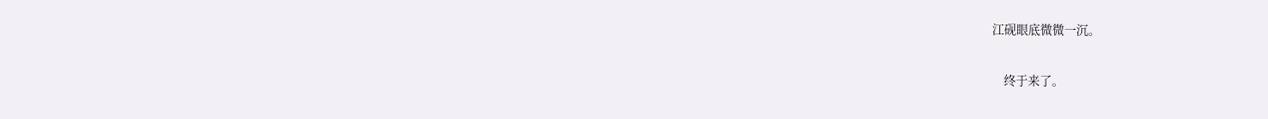江砚眼底微微一沉。

    终于来了。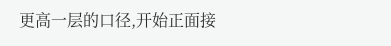更高一层的口径,开始正面接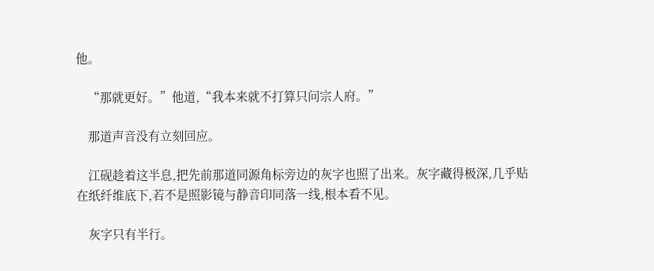他。

    “那就更好。”他道,“我本来就不打算只问宗人府。”

    那道声音没有立刻回应。

    江砚趁着这半息,把先前那道同源角标旁边的灰字也照了出来。灰字藏得极深,几乎贴在纸纤维底下,若不是照影镜与静音印同落一线,根本看不见。

    灰字只有半行。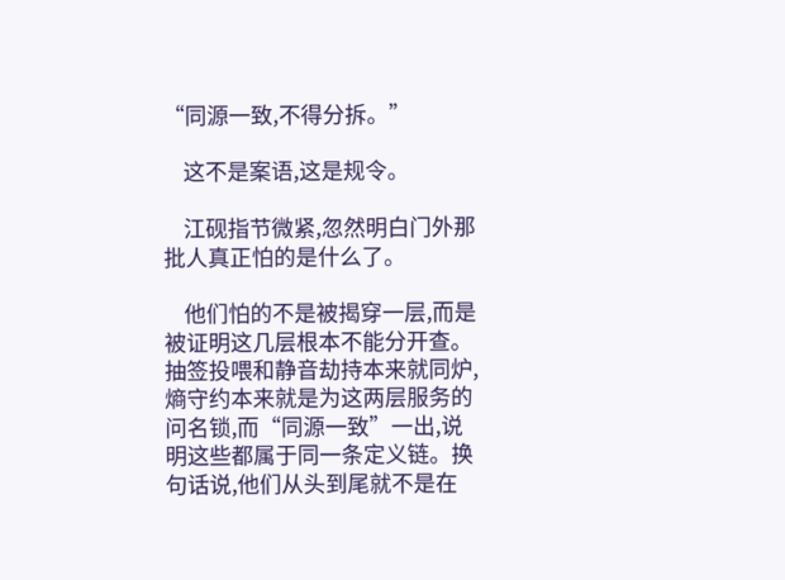“同源一致,不得分拆。”

    这不是案语,这是规令。

    江砚指节微紧,忽然明白门外那批人真正怕的是什么了。

    他们怕的不是被揭穿一层,而是被证明这几层根本不能分开查。抽签投喂和静音劫持本来就同炉,熵守约本来就是为这两层服务的问名锁,而“同源一致”一出,说明这些都属于同一条定义链。换句话说,他们从头到尾就不是在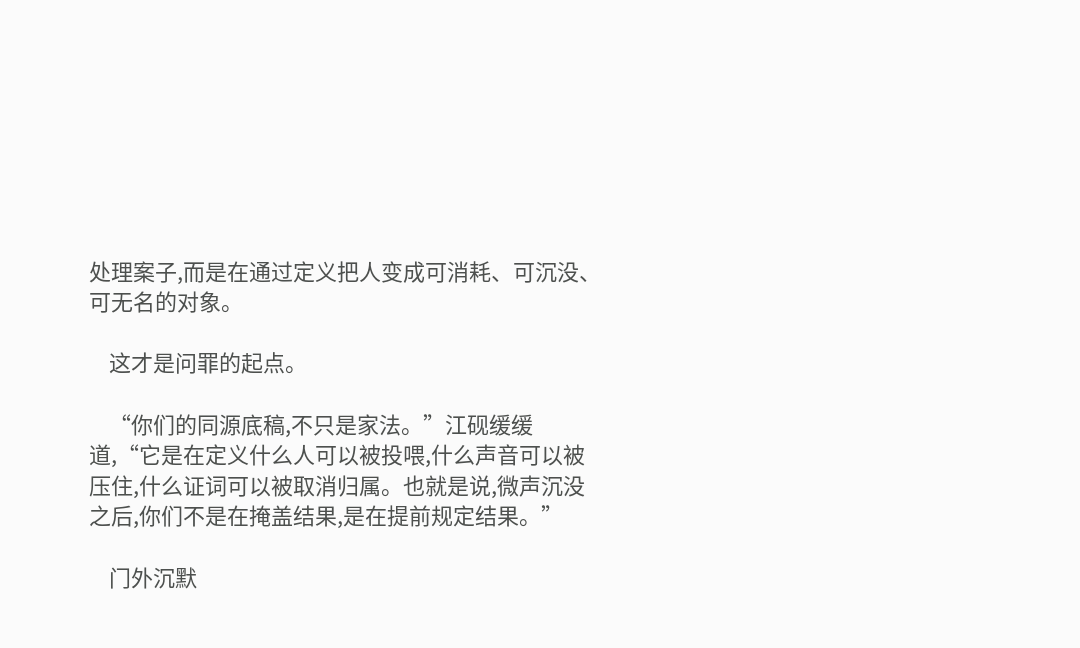处理案子,而是在通过定义把人变成可消耗、可沉没、可无名的对象。

    这才是问罪的起点。

    “你们的同源底稿,不只是家法。”江砚缓缓道,“它是在定义什么人可以被投喂,什么声音可以被压住,什么证词可以被取消归属。也就是说,微声沉没之后,你们不是在掩盖结果,是在提前规定结果。”

    门外沉默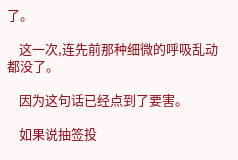了。

    这一次,连先前那种细微的呼吸乱动都没了。

    因为这句话已经点到了要害。

    如果说抽签投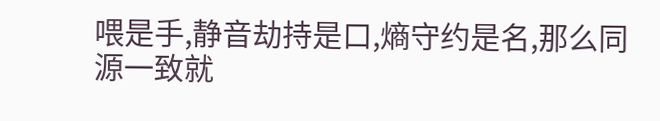喂是手,静音劫持是口,熵守约是名,那么同源一致就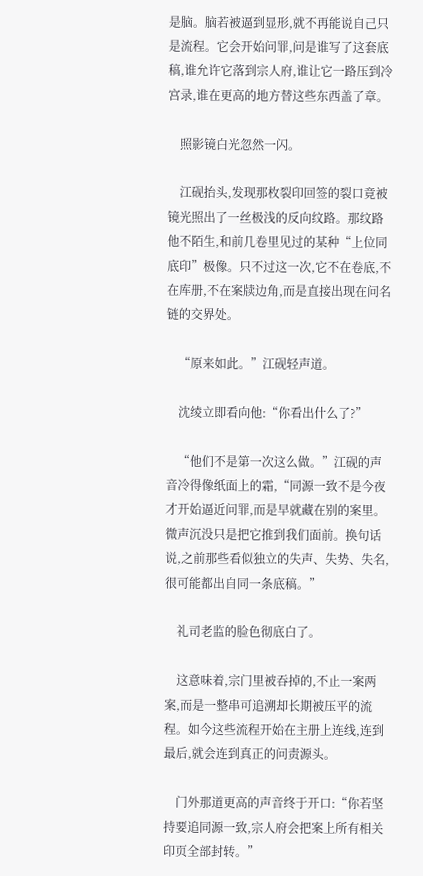是脑。脑若被逼到显形,就不再能说自己只是流程。它会开始问罪,问是谁写了这套底稿,谁允许它落到宗人府,谁让它一路压到冷宫录,谁在更高的地方替这些东西盖了章。

    照影镜白光忽然一闪。

    江砚抬头,发现那枚裂印回签的裂口竟被镜光照出了一丝极浅的反向纹路。那纹路他不陌生,和前几卷里见过的某种“上位同底印”极像。只不过这一次,它不在卷底,不在库册,不在案牍边角,而是直接出现在问名链的交界处。

    “原来如此。”江砚轻声道。

    沈绫立即看向他:“你看出什么了?”

    “他们不是第一次这么做。”江砚的声音冷得像纸面上的霜,“同源一致不是今夜才开始逼近问罪,而是早就藏在别的案里。微声沉没只是把它推到我们面前。换句话说,之前那些看似独立的失声、失势、失名,很可能都出自同一条底稿。”

    礼司老监的脸色彻底白了。

    这意味着,宗门里被吞掉的,不止一案两案,而是一整串可追溯却长期被压平的流程。如今这些流程开始在主册上连线,连到最后,就会连到真正的问责源头。

    门外那道更高的声音终于开口:“你若坚持要追同源一致,宗人府会把案上所有相关印页全部封转。”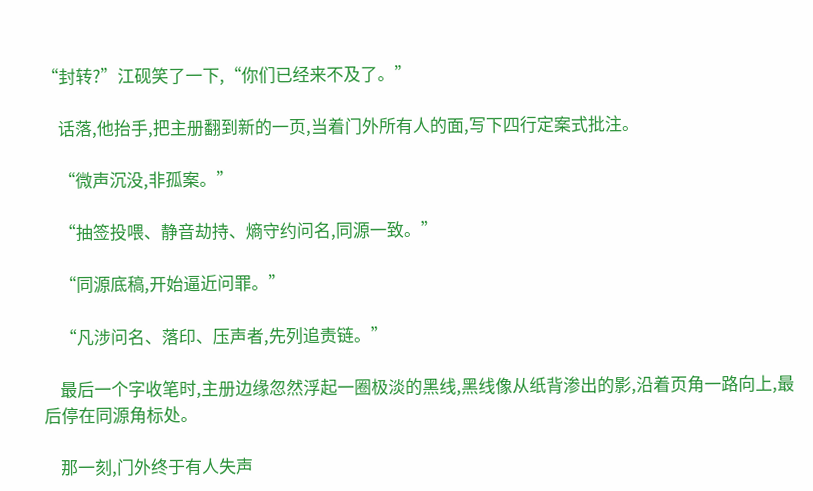“封转?”江砚笑了一下,“你们已经来不及了。”

    话落,他抬手,把主册翻到新的一页,当着门外所有人的面,写下四行定案式批注。

    “微声沉没,非孤案。”

    “抽签投喂、静音劫持、熵守约问名,同源一致。”

    “同源底稿,开始逼近问罪。”

    “凡涉问名、落印、压声者,先列追责链。”

    最后一个字收笔时,主册边缘忽然浮起一圈极淡的黑线,黑线像从纸背渗出的影,沿着页角一路向上,最后停在同源角标处。

    那一刻,门外终于有人失声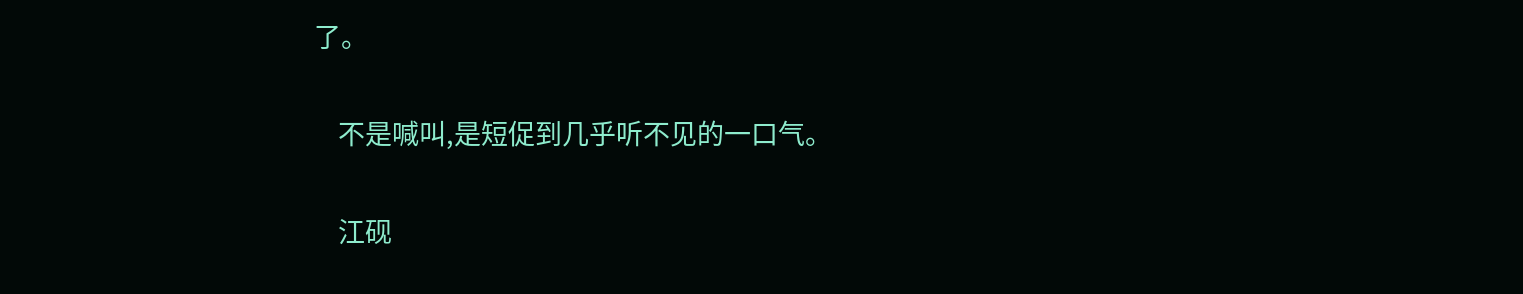了。

    不是喊叫,是短促到几乎听不见的一口气。

    江砚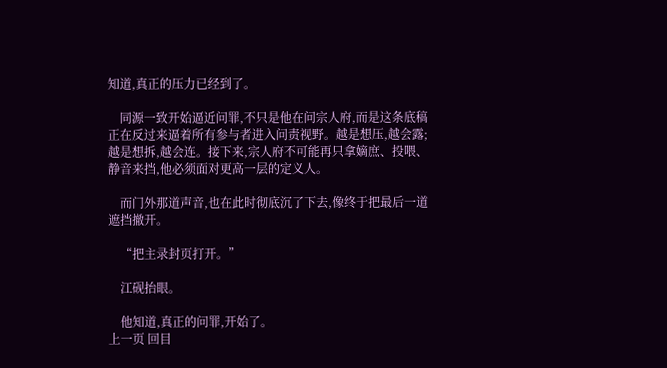知道,真正的压力已经到了。

    同源一致开始逼近问罪,不只是他在问宗人府,而是这条底稿正在反过来逼着所有参与者进入问责视野。越是想压,越会露;越是想拆,越会连。接下来,宗人府不可能再只拿嫡庶、投喂、静音来挡,他必须面对更高一层的定义人。

    而门外那道声音,也在此时彻底沉了下去,像终于把最后一道遮挡撤开。

    “把主录封页打开。”

    江砚抬眼。

    他知道,真正的问罪,开始了。
上一页 回目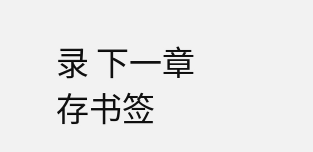录 下一章 存书签